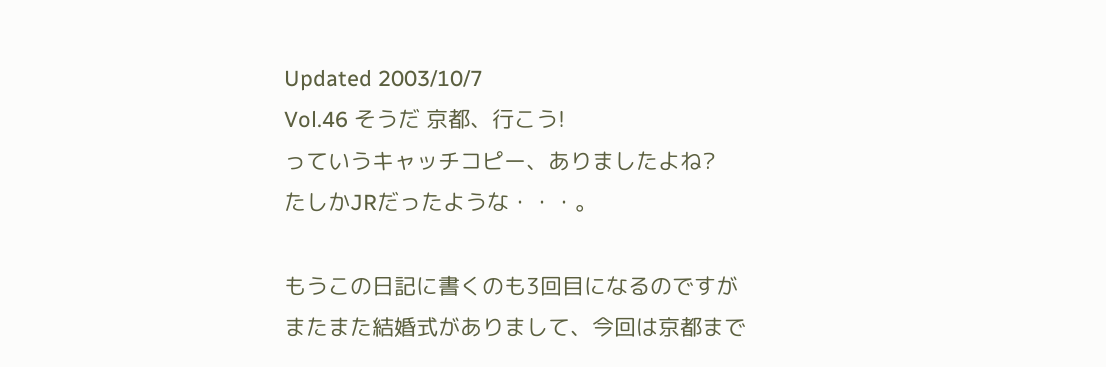Updated 2003/10/7
Vol.46 そうだ 京都、行こう!
っていうキャッチコピー、ありましたよね?
たしかJRだったような・・・。

もうこの日記に書くのも3回目になるのですが
またまた結婚式がありまして、今回は京都まで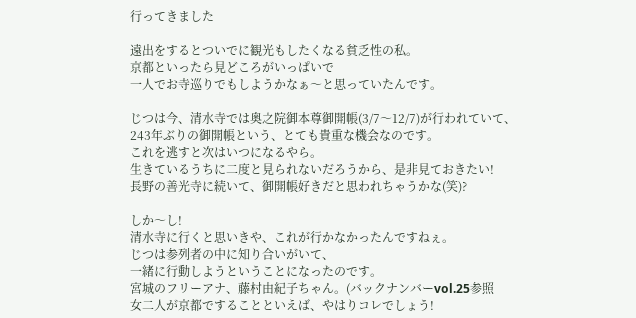行ってきました

遠出をするとついでに観光もしたくなる貧乏性の私。
京都といったら見どころがいっぱいで
一人でお寺巡りでもしようかなぁ〜と思っていたんです。

じつは今、清水寺では奥之院御本尊御開帳(3/7〜12/7)が行われていて、
243年ぶりの御開帳という、とても貴重な機会なのです。
これを逃すと次はいつになるやら。
生きているうちに二度と見られないだろうから、是非見ておきたい!
長野の善光寺に続いて、御開帳好きだと思われちゃうかな(笑)?

しか〜し!
清水寺に行くと思いきや、これが行かなかったんですねぇ。
じつは参列者の中に知り合いがいて、
一緒に行動しようということになったのです。
宮城のフリーアナ、藤村由紀子ちゃん。(バックナンバーvol.25参照
女二人が京都ですることといえば、やはりコレでしょう!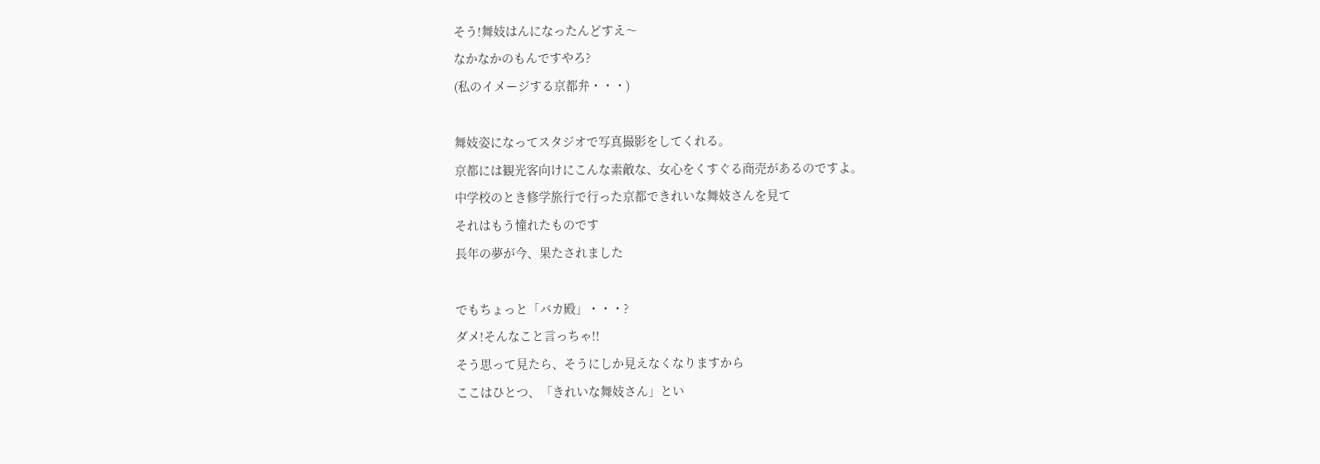そう!舞妓はんになったんどすえ〜
なかなかのもんですやろ?
(私のイメージする京都弁・・・)

舞妓姿になってスタジオで写真撮影をしてくれる。
京都には観光客向けにこんな素敵な、女心をくすぐる商売があるのですよ。
中学校のとき修学旅行で行った京都できれいな舞妓さんを見て
それはもう憧れたものです
長年の夢が今、果たされました

でもちょっと「バカ殿」・・・?
ダメ!そんなこと言っちゃ!!
そう思って見たら、そうにしか見えなくなりますから
ここはひとつ、「きれいな舞妓さん」とい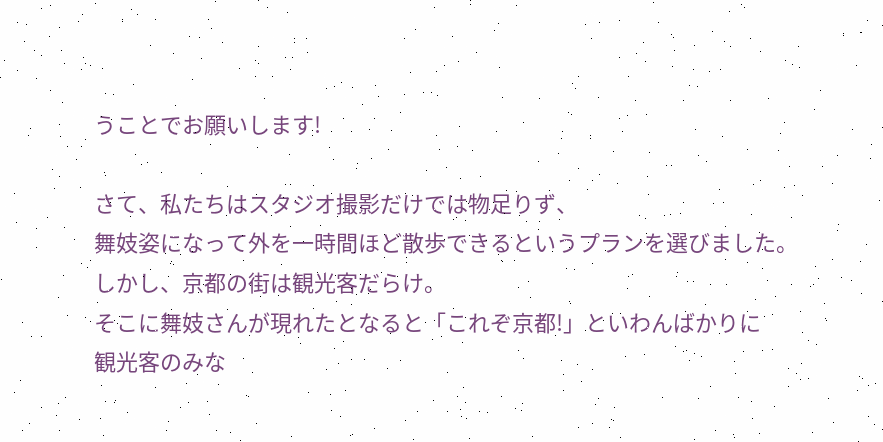うことでお願いします!

さて、私たちはスタジオ撮影だけでは物足りず、
舞妓姿になって外を一時間ほど散歩できるというプランを選びました。
しかし、京都の街は観光客だらけ。
そこに舞妓さんが現れたとなると「これぞ京都!」といわんばかりに
観光客のみな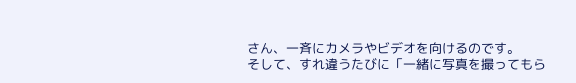さん、一斉にカメラやビデオを向けるのです。
そして、すれ違うたびに「一緒に写真を撮ってもら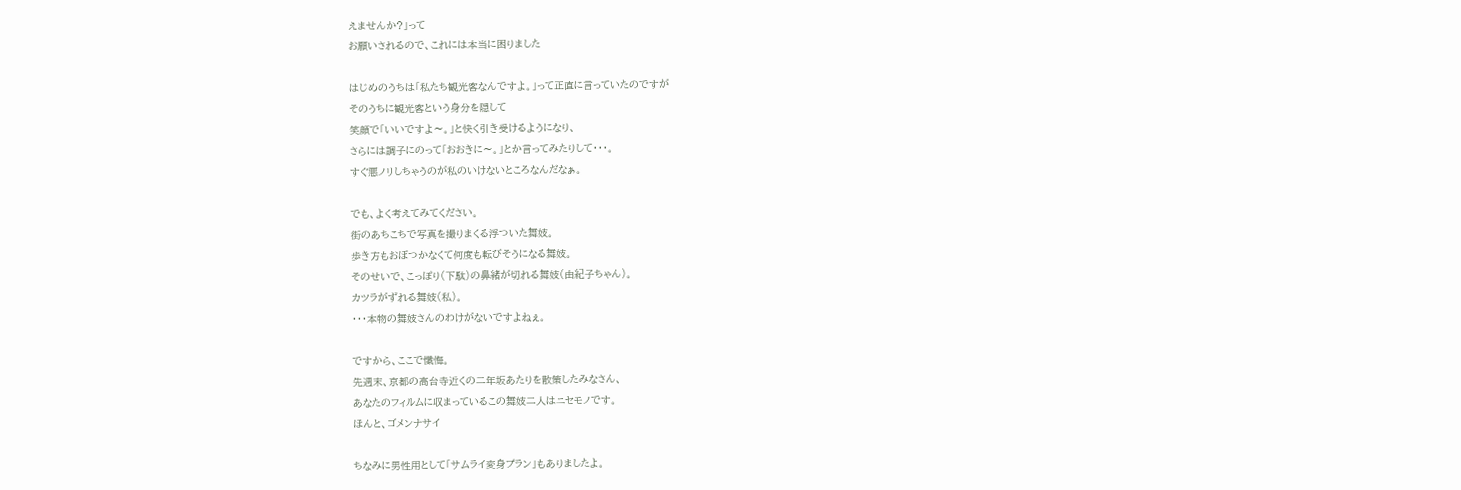えませんか?」って
お願いされるので、これには本当に困りました

はじめのうちは「私たち観光客なんですよ。」って正直に言っていたのですが
そのうちに観光客という身分を隠して
笑顔で「いいですよ〜。」と快く引き受けるようになり、
さらには調子にのって「おおきに〜。」とか言ってみたりして・・・。
すぐ悪ノリしちゃうのが私のいけないところなんだなぁ。

でも、よく考えてみてください。
街のあちこちで写真を撮りまくる浮ついた舞妓。
歩き方もおぼつかなくて何度も転びそうになる舞妓。
そのせいで、こっぽり(下駄)の鼻緒が切れる舞妓(由紀子ちゃん)。
カツラがずれる舞妓(私)。
・・・本物の舞妓さんのわけがないですよねぇ。

ですから、ここで懺悔。
先週末、京都の高台寺近くの二年坂あたりを散策したみなさん、
あなたのフィルムに収まっているこの舞妓二人はニセモノです。
ほんと、ゴメンナサイ

ちなみに男性用として「サムライ変身プラン」もありましたよ。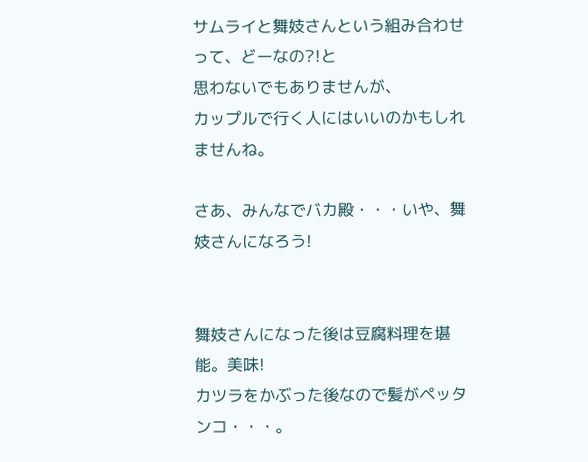サムライと舞妓さんという組み合わせって、どーなの?!と
思わないでもありませんが、
カップルで行く人にはいいのかもしれませんね。

さあ、みんなでバカ殿・・・いや、舞妓さんになろう!


舞妓さんになった後は豆腐料理を堪能。美味!
カツラをかぶった後なので髪がペッタンコ・・・。